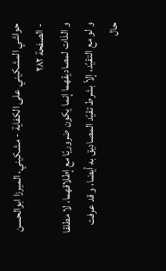حواشي المشكيني علی الكفاية - مشکیني، الميرزا ابوالحسن - الصفحة ٢٨٢
و الذات لمصاديقهما إنما يكون ضروريّا مع إطلاقهما، لا مطلقا و لو مع التقيّد، إلاّ بشرط تقيّد المصاديق به أيضا، و قد عرفت حال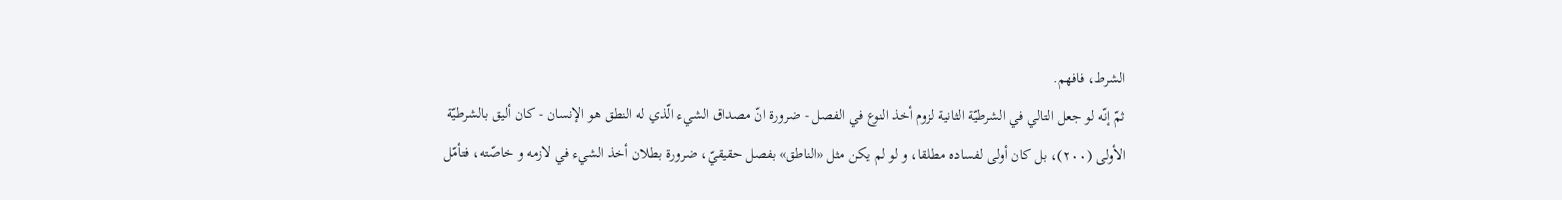الشرط، فافهم.
ثمّ إنّه لو جعل التالي في الشرطيّة الثانية لزوم أخذ النوع في الفصل - ضرورة انّ مصداق الشيء الّذي له النطق هو الإنسان - كان أليق بالشرطيّة الأولى (٢٠٠)، بل كان أولى لفساده مطلقا، و لو لم يكن مثل «الناطق» بفصل حقيقيّ، ضرورة بطلان أخذ الشيء في لازمه و خاصّته، فتأمّل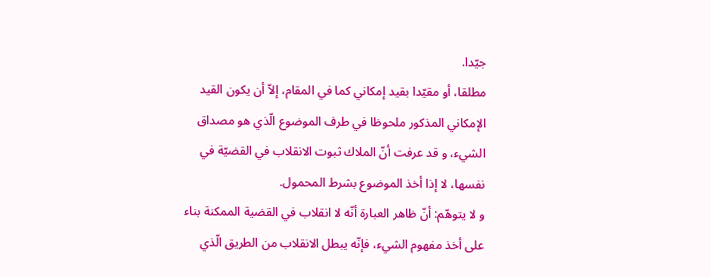جيّدا.
مطلقا، أو مقيّدا بقيد إمكاني كما في المقام، إلاّ أن يكون القيد الإمكاني المذكور ملحوظا في طرف الموضوع الّذي هو مصداق الشيء، و قد عرفت أنّ الملاك ثبوت الانقلاب في القضيّة في نفسها، لا إذا أخذ الموضوع بشرط المحمول.
و لا يتوهّم: أنّ ظاهر العبارة أنّه لا انقلاب في القضية الممكنة بناء على أخذ مفهوم الشيء، فإنّه يبطل الانقلاب من الطريق الّذي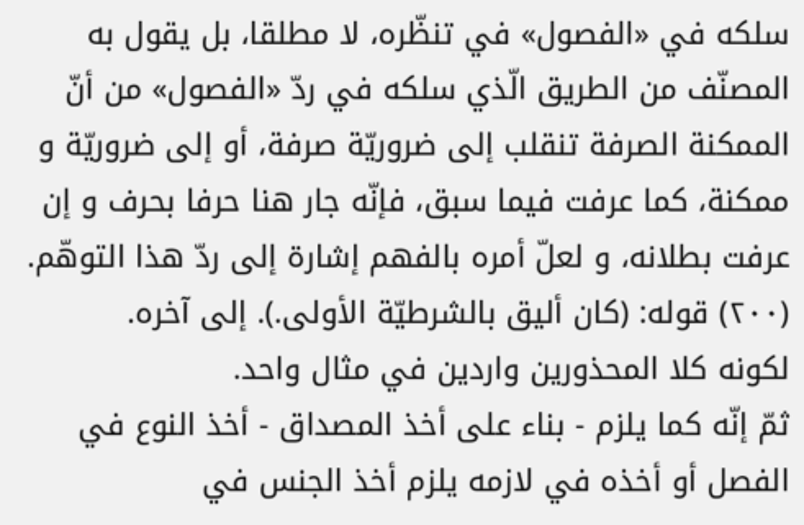سلكه في «الفصول» في تنظّره، لا مطلقا، بل يقول به المصنّف من الطريق الّذي سلكه في ردّ «الفصول» من أنّ الممكنة الصرفة تنقلب إلى ضروريّة صرفة، أو إلى ضروريّة و ممكنة، كما عرفت فيما سبق، فإنّه جار هنا حرفا بحرف و إن عرفت بطلانه، و لعلّ أمره بالفهم إشارة إلى ردّ هذا التوهّم.
(٢٠٠) قوله: (كان أليق بالشرطيّة الأولى.). إلى آخره.
لكونه كلا المحذورين واردين في مثال واحد.
ثمّ إنّه كما يلزم - بناء على أخذ المصداق - أخذ النوع في الفصل أو أخذه في لازمه يلزم أخذ الجنس في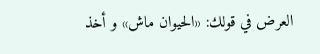العرض في قولك: «الحيوان ماش» و أخذ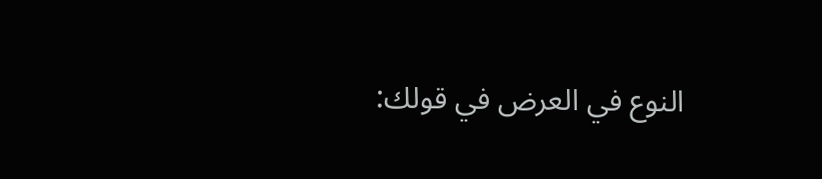النوع في العرض في قولك: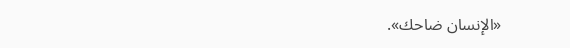«الإنسان ضاحك».